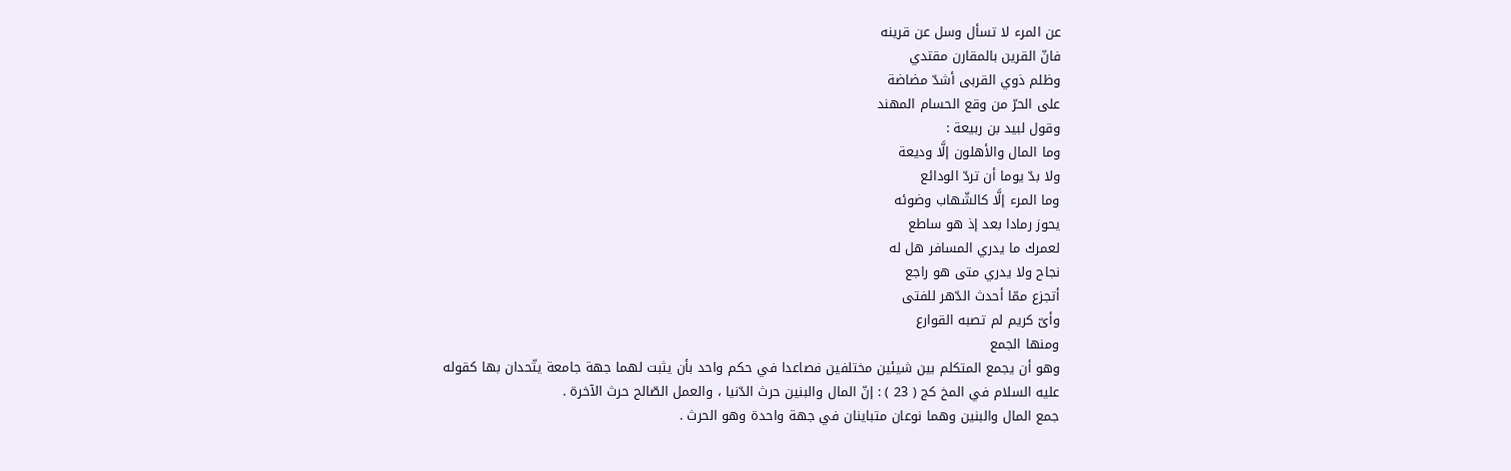عن المرء لا تسأل وسل عن قرينه
فانّ القرين بالمقارن مقتدي
وظلم ذوي القربى أشدّ مضاضة
على الحرّ من وقع الحسام المهند
وقول لبيد بن ربيعة :
وما المال والأهلون إلَّا وديعة
ولا بدّ يوما أن تردّ الودائع
وما المرء إلَّا كالشّهاب وضوئه
يحوز رمادا بعد إذ هو ساطع
لعمرك ما يدري المسافر هل له
نجاح ولا يدري متى هو راجع
أتجزع ممّا أحدث الدّهر للفتى
وأىّ كريم لم تصبه القوارع
ومنها الجمع
وهو أن يجمع المتكلم بين شيئين مختلفين فصاعدا في حكم واحد بأن يثبت لهما جهة جامعة يتّحدان بها كقوله عليه السلام في المخ كج ( 23 ) : إنّ المال والبنين حرث الدّنيا ، والعمل الصّالح حرث الآخرة .
جمع المال والبنين وهما نوعان متباينان في جهة واحدة وهو الحرث .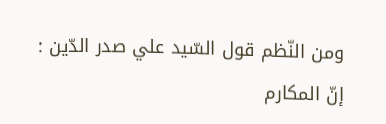ومن النّظم قول السّيد علي صدر الدّين :
إنّ المكارم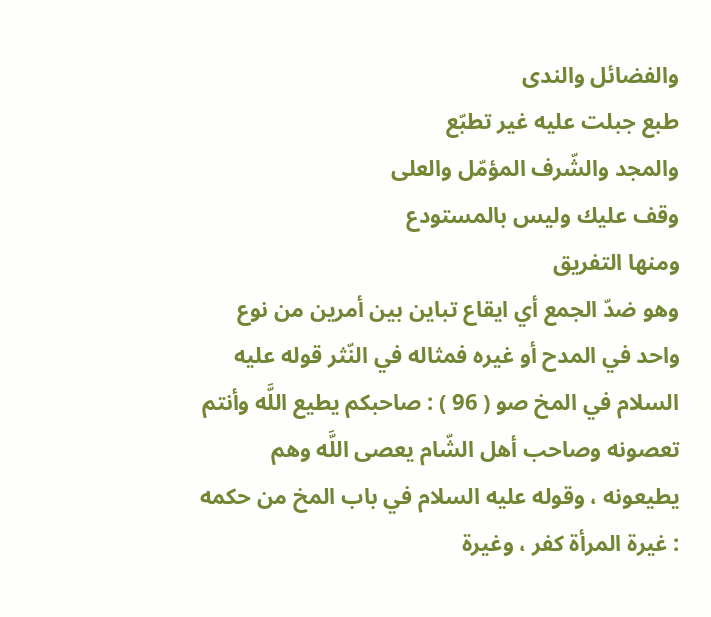والفضائل والندى
طبع جبلت عليه غير تطبّع
والمجد والشّرف المؤمّل والعلى
وقف عليك وليس بالمستودع
ومنها التفريق
وهو ضدّ الجمع أي ايقاع تباين بين أمرين من نوع واحد في المدح أو غيره فمثاله في النّثر قوله عليه السلام في المخ صو ( 96 ) : صاحبكم يطيع اللَّه وأنتم تعصونه وصاحب أهل الشّام يعصى اللَّه وهم يطيعونه ، وقوله عليه السلام في باب المخ من حكمه : غيرة المرأة كفر ، وغيرة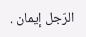الرّجل إيمان .